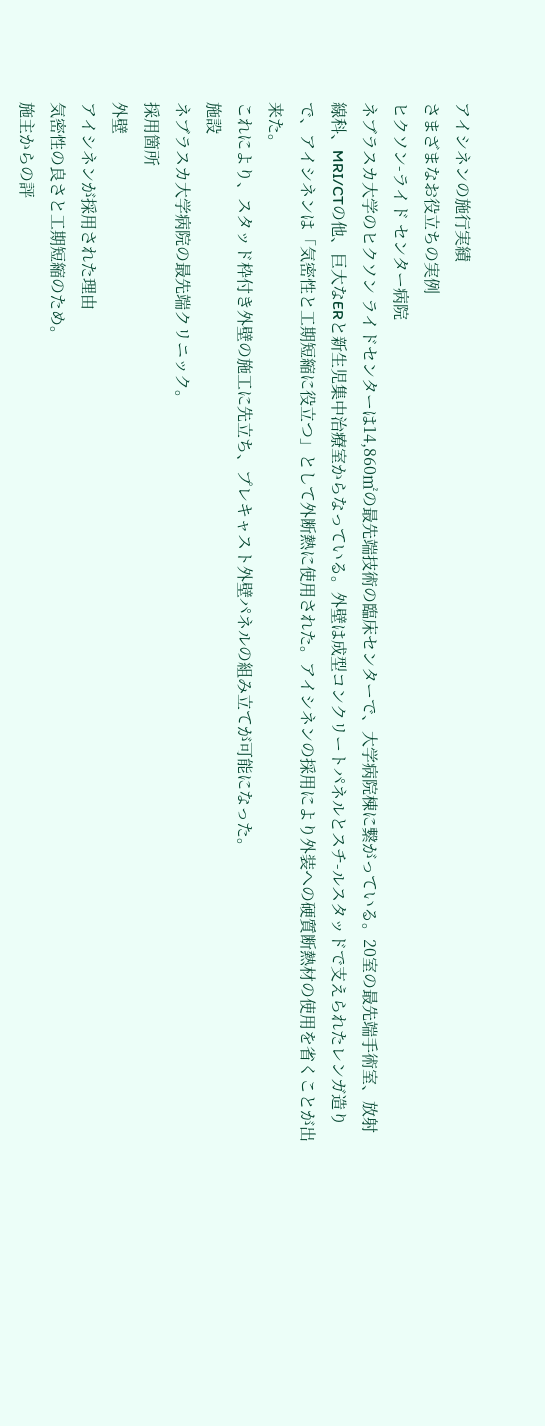アイシネンの施行実績
さまざまなお役立ちの実例
ヒクソン-ライド センター病院
ネブラスカ大学のヒクソン ライドセンターは14,860㎡の最先端技術の臨床センターで、大学病院棟に繋がっている。20室の最先端手術室、放射線科、MRI/CTの他、巨大なERと新生児集中治療室からなっている。外壁は成型コンクリートパネルとスチ-ルスタッドで支えられたレンガ造りで、アイシネンは「気密性と工期短縮に役立つ」として外断熱に使用された。アイシネンの採用により外装への硬質断熱材の使用を省くことが出来た。
これにより、スタッド枠付き外壁の施工に先立ち、プレキャスト外壁パネルの組み立てが可能になった。
施設
ネブラスカ大学病院の最先端クリニック。
採用箇所
外壁
アイシネンが採用された理由
気密性の良さと工期短縮のため。
施主からの評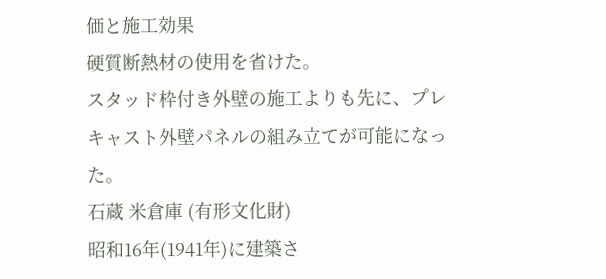価と施工効果
硬質断熱材の使用を省けた。
スタッド枠付き外壁の施工よりも先に、プレキャスト外壁パネルの組み立てが可能になった。
石蔵 米倉庫 (有形文化財)
昭和16年(1941年)に建築さ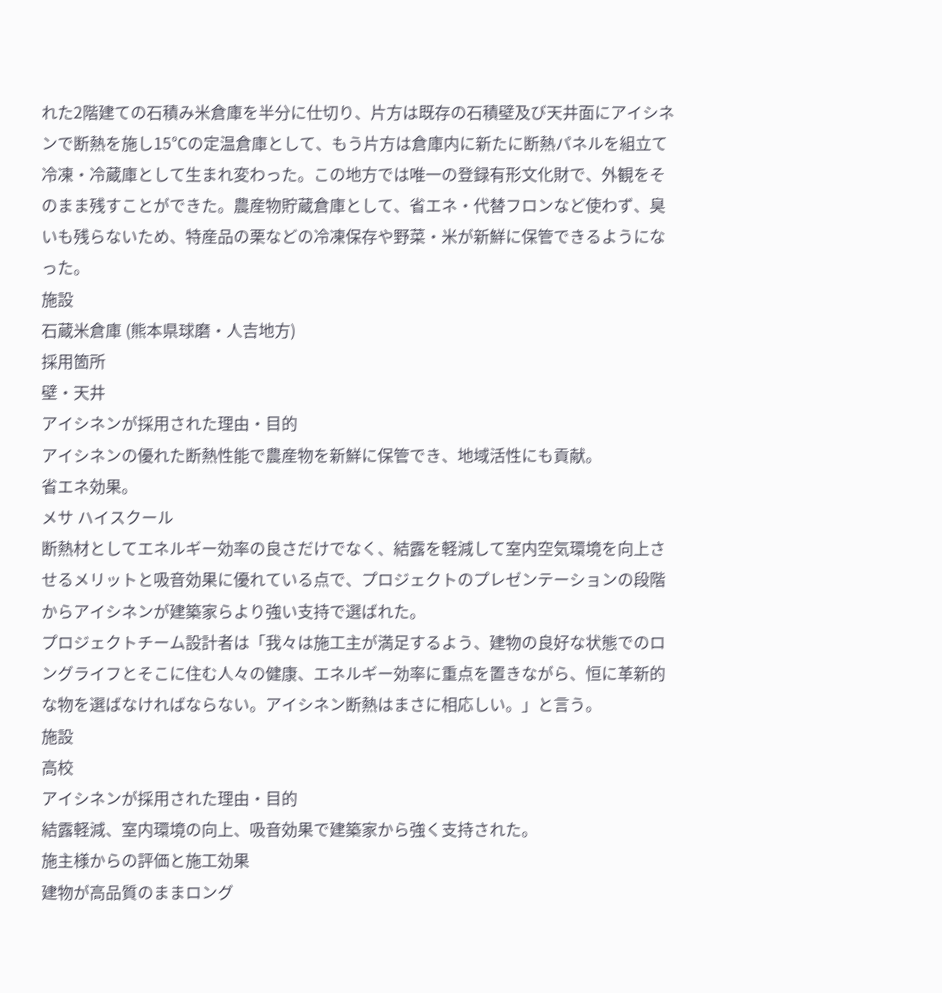れた2階建ての石積み米倉庫を半分に仕切り、片方は既存の石積壁及び天井面にアイシネンで断熱を施し15℃の定温倉庫として、もう片方は倉庫内に新たに断熱パネルを組立て冷凍・冷蔵庫として生まれ変わった。この地方では唯一の登録有形文化財で、外観をそのまま残すことができた。農産物貯蔵倉庫として、省エネ・代替フロンなど使わず、臭いも残らないため、特産品の栗などの冷凍保存や野菜・米が新鮮に保管できるようになった。
施設
石蔵米倉庫 (熊本県球磨・人吉地方)
採用箇所
壁・天井
アイシネンが採用された理由・目的
アイシネンの優れた断熱性能で農産物を新鮮に保管でき、地域活性にも貢献。
省エネ効果。
メサ ハイスクール
断熱材としてエネルギー効率の良さだけでなく、結露を軽減して室内空気環境を向上させるメリットと吸音効果に優れている点で、プロジェクトのプレゼンテーションの段階からアイシネンが建築家らより強い支持で選ばれた。
プロジェクトチーム設計者は「我々は施工主が満足するよう、建物の良好な状態でのロングライフとそこに住む人々の健康、エネルギー効率に重点を置きながら、恒に革新的な物を選ばなければならない。アイシネン断熱はまさに相応しい。」と言う。
施設
高校
アイシネンが採用された理由・目的
結露軽減、室内環境の向上、吸音効果で建築家から強く支持された。
施主様からの評価と施工効果
建物が高品質のままロング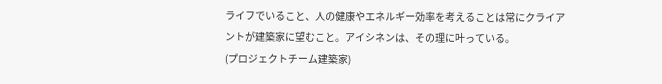ライフでいること、人の健康やエネルギー効率を考えることは常にクライアントが建築家に望むこと。アイシネンは、その理に叶っている。
(プロジェクトチーム建築家)